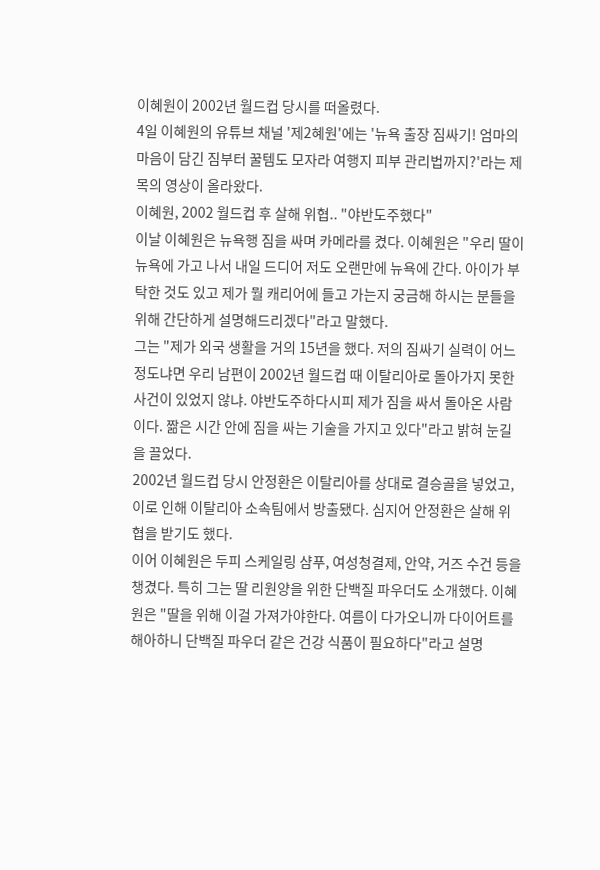이혜원이 2002년 월드컵 당시를 떠올렸다.
4일 이혜원의 유튜브 채널 '제2혜원'에는 '뉴욕 출장 짐싸기! 엄마의 마음이 담긴 짐부터 꿀템도 모자라 여행지 피부 관리법까지?'라는 제목의 영상이 올라왔다.
이혜원, 2002 월드컵 후 살해 위협.. "야반도주했다"
이날 이혜원은 뉴욕행 짐을 싸며 카메라를 켰다. 이혜원은 "우리 딸이 뉴욕에 가고 나서 내일 드디어 저도 오랜만에 뉴욕에 간다. 아이가 부탁한 것도 있고 제가 뭘 캐리어에 들고 가는지 궁금해 하시는 분들을 위해 간단하게 설명해드리겠다"라고 말했다.
그는 "제가 외국 생활을 거의 15년을 했다. 저의 짐싸기 실력이 어느 정도냐면 우리 남편이 2002년 월드컵 때 이탈리아로 돌아가지 못한 사건이 있었지 않냐. 야반도주하다시피 제가 짐을 싸서 돌아온 사람이다. 짦은 시간 안에 짐을 싸는 기술을 가지고 있다"라고 밝혀 눈길을 끌었다.
2002년 월드컵 당시 안정환은 이탈리아를 상대로 결승골을 넣었고, 이로 인해 이탈리아 소속팀에서 방출됐다. 심지어 안정환은 살해 위협을 받기도 했다.
이어 이혜원은 두피 스케일링 샴푸, 여성청결제, 안약, 거즈 수건 등을 챙겼다. 특히 그는 딸 리원양을 위한 단백질 파우더도 소개했다. 이혜원은 "딸을 위해 이걸 가져가야한다. 여름이 다가오니까 다이어트를 해아하니 단백질 파우더 같은 건강 식품이 필요하다"라고 설명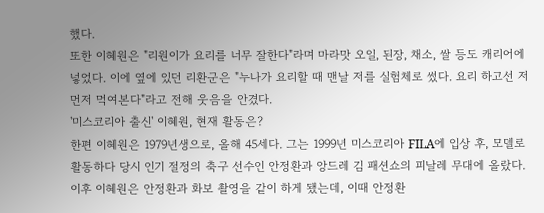했다.
또한 이혜원은 "리원이가 요리를 너무 잘한다"라며 마라맛 오일, 된장, 채소, 쌀 등도 캐리어에 넣었다. 이에 옆에 있던 리환군은 "누나가 요리할 때 맨날 저를 실험체로 썼다. 요리 하고선 저 먼저 먹여본다"라고 전해 웃음을 안겼다.
'미스코리아 출신' 이혜원, 현재 활동은?
한편 이혜원은 1979년생으로, 올해 45세다. 그는 1999년 미스코리아 FILA에 입상 후, 모델로 활동하다 당시 인기 절정의 축구 선수인 안정환과 앙드레 김 패션쇼의 피날레 무대에 올랐다.
이후 이혜원은 안정환과 화보 촬영을 같이 하게 됐는데, 이때 안정환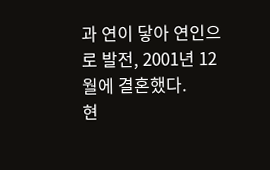과 연이 닿아 연인으로 발전, 2001년 12월에 결혼했다.
현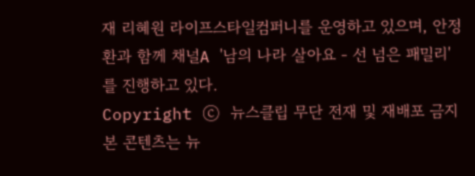재 리혜원 라이프스타일컴퍼니를 운영하고 있으며, 안정환과 함께 채널A '남의 나라 살아요 - 선 넘은 패밀리'를 진행하고 있다.
Copyright ⓒ 뉴스클립 무단 전재 및 재배포 금지
본 콘텐츠는 뉴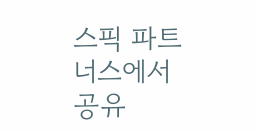스픽 파트너스에서 공유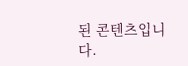된 콘텐츠입니다.